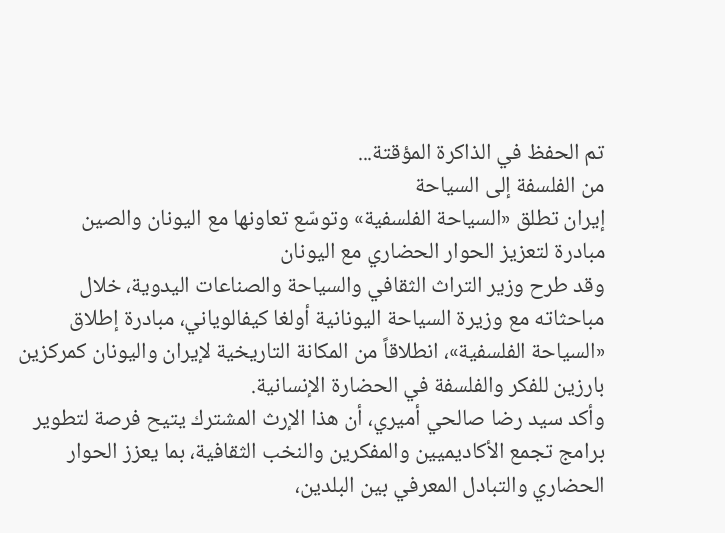تم الحفظ في الذاكرة المؤقتة...
من الفلسفة إلى السياحة
إيران تطلق «السياحة الفلسفية» وتوسّع تعاونها مع اليونان والصين
مبادرة لتعزيز الحوار الحضاري مع اليونان
وقد طرح وزير التراث الثقافي والسياحة والصناعات اليدوية، خلال مباحثاته مع وزيرة السياحة اليونانية أولغا كيفالوياني، مبادرة إطلاق «السياحة الفلسفية»، انطلاقاً من المكانة التاريخية لإيران واليونان كمركزين بارزين للفكر والفلسفة في الحضارة الإنسانية.
وأكد سيد رضا صالحي أميري، أن هذا الإرث المشترك يتيح فرصة لتطوير برامج تجمع الأكاديميين والمفكرين والنخب الثقافية، بما يعزز الحوار الحضاري والتبادل المعرفي بين البلدين،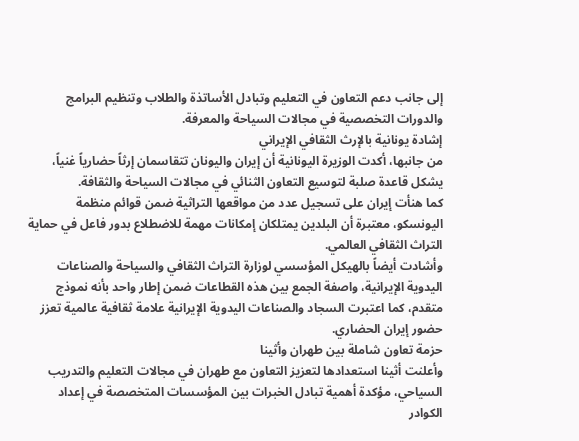إلى جانب دعم التعاون في التعليم وتبادل الأساتذة والطلاب وتنظيم البرامج والدورات التخصصية في مجالات السياحة والمعرفة.
إشادة يونانية بالإرث الثقافي الإيراني
من جانبها، أكدت الوزيرة اليونانية أن إيران واليونان تتقاسمان إرثاً حضارياً غنياً، يشكل قاعدة صلبة لتوسيع التعاون الثنائي في مجالات السياحة والثقافة.
كما هنأت إيران على تسجيل عدد من مواقعها التراثية ضمن قوائم منظمة اليونسكو، معتبرة أن البلدين يمتلكان إمكانات مهمة للاضطلاع بدور فاعل في حماية التراث الثقافي العالمي.
وأشادت أيضاً بالهيكل المؤسسي لوزارة التراث الثقافي والسياحة والصناعات اليدوية الإيرانية، واصفة الجمع بين هذه القطاعات ضمن إطار واحد بأنه نموذج متقدم، كما اعتبرت السجاد والصناعات اليدوية الإيرانية علامة ثقافية عالمية تعزز حضور إيران الحضاري.
حزمة تعاون شاملة بين طهران وأثينا
وأعلنت أثينا استعدادها لتعزيز التعاون مع طهران في مجالات التعليم والتدريب السياحي، مؤكدة أهمية تبادل الخبرات بين المؤسسات المتخصصة في إعداد الكوادر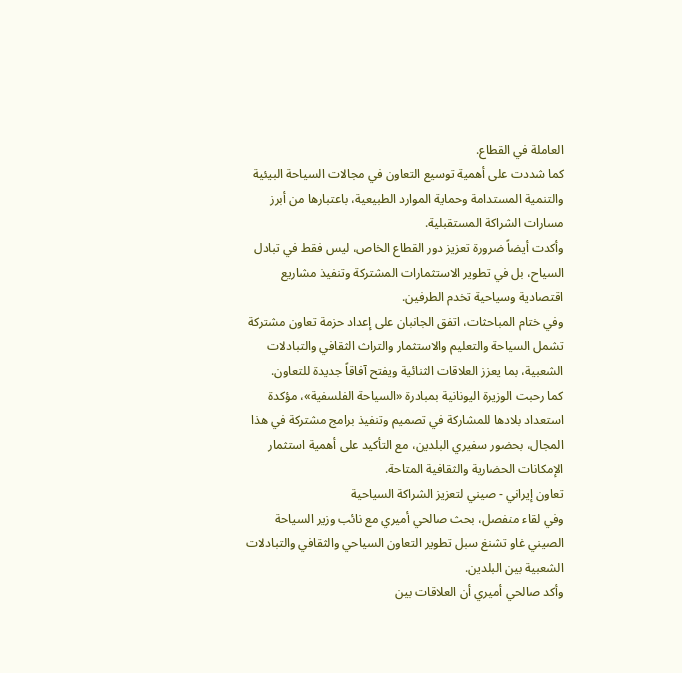العاملة في القطاع.
كما شددت على أهمية توسيع التعاون في مجالات السياحة البيئية والتنمية المستدامة وحماية الموارد الطبيعية، باعتبارها من أبرز مسارات الشراكة المستقبلية.
وأكدت أيضاً ضرورة تعزيز دور القطاع الخاص، ليس فقط في تبادل السياح، بل في تطوير الاستثمارات المشتركة وتنفيذ مشاريع اقتصادية وسياحية تخدم الطرفين.
وفي ختام المباحثات، اتفق الجانبان على إعداد حزمة تعاون مشتركة تشمل السياحة والتعليم والاستثمار والتراث الثقافي والتبادلات الشعبية، بما يعزز العلاقات الثنائية ويفتح آفاقاً جديدة للتعاون.
كما رحبت الوزيرة اليونانية بمبادرة «السياحة الفلسفية»، مؤكدة استعداد بلادها للمشاركة في تصميم وتنفيذ برامج مشتركة في هذا المجال، بحضور سفيري البلدين، مع التأكيد على أهمية استثمار الإمكانات الحضارية والثقافية المتاحة.
تعاون إيراني - صيني لتعزيز الشراكة السياحية
وفي لقاء منفصل، بحث صالحي أميري مع نائب وزير السياحة الصيني غاو تشنغ سبل تطوير التعاون السياحي والثقافي والتبادلات الشعبية بين البلدين.
وأكد صالحي أميري أن العلاقات بين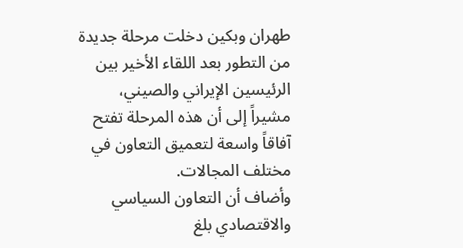طهران وبكين دخلت مرحلة جديدة من التطور بعد اللقاء الأخير بين الرئيسين الإيراني والصيني، مشيراً إلى أن هذه المرحلة تفتح آفاقاً واسعة لتعميق التعاون في مختلف المجالات.
وأضاف أن التعاون السياسي والاقتصادي بلغ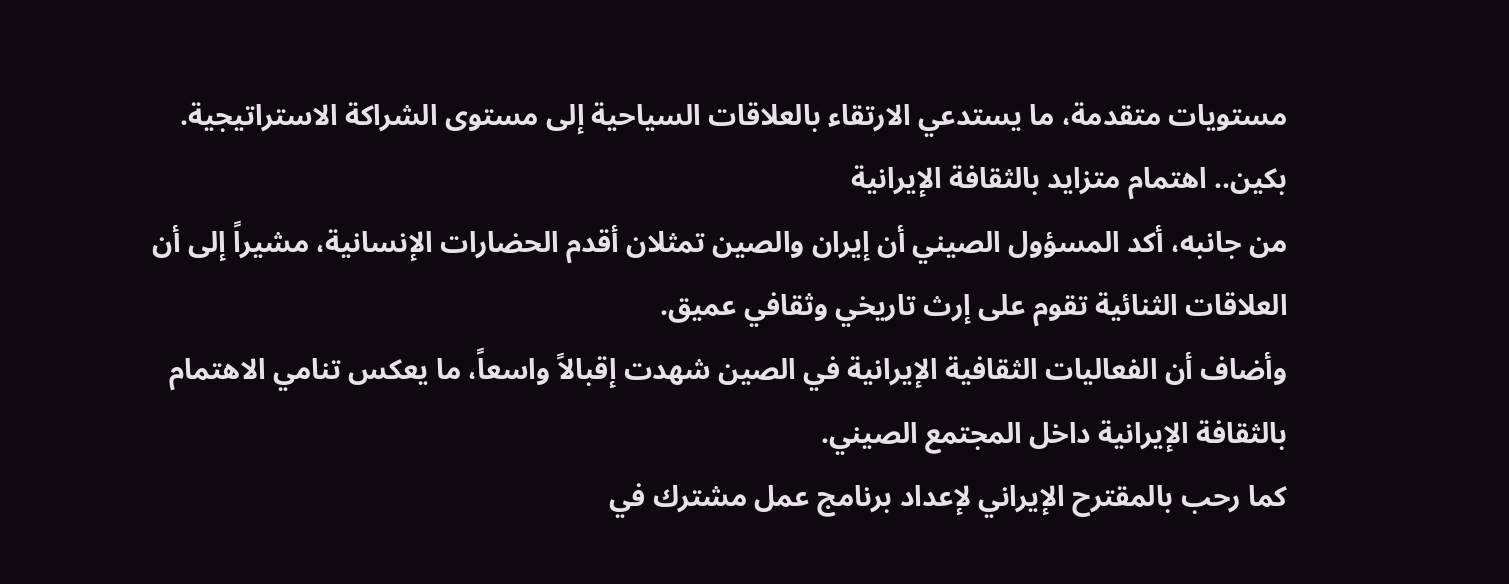مستويات متقدمة، ما يستدعي الارتقاء بالعلاقات السياحية إلى مستوى الشراكة الاستراتيجية.
بكين.. اهتمام متزايد بالثقافة الإيرانية
من جانبه، أكد المسؤول الصيني أن إيران والصين تمثلان أقدم الحضارات الإنسانية، مشيراً إلى أن العلاقات الثنائية تقوم على إرث تاريخي وثقافي عميق.
وأضاف أن الفعاليات الثقافية الإيرانية في الصين شهدت إقبالاً واسعاً، ما يعكس تنامي الاهتمام بالثقافة الإيرانية داخل المجتمع الصيني.
كما رحب بالمقترح الإيراني لإعداد برنامج عمل مشترك في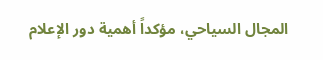المجال السياحي، مؤكداً أهمية دور الإعلام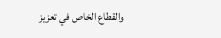والقطاع الخاص في تعزيز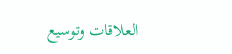العلاقات وتوسيع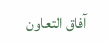آفاق التعاون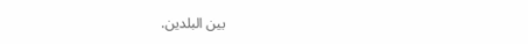بين البلدين.